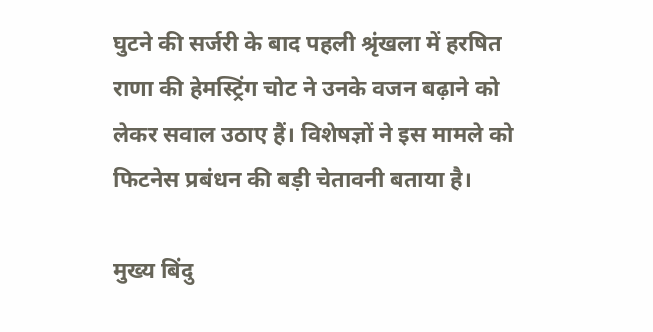घुटने की सर्जरी के बाद पहली श्रृंखला में हरषित राणा की हेमस्ट्रिंग चोट ने उनके वजन बढ़ाने को लेकर सवाल उठाए हैं। विशेषज्ञों ने इस मामले को फिटनेस प्रबंधन की बड़ी चेतावनी बताया है।

मुख्य बिंदु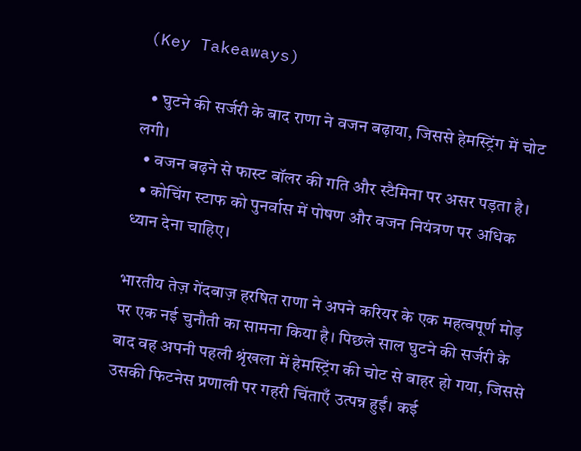(Key Takeaways)

  • घुटने की सर्जरी के बाद राणा ने वजन बढ़ाया, जिससे हेमस्ट्रिंग में चोट लगी।
  • वजन बढ़ने से फास्ट बॉलर की गति और स्टैमिना पर असर पड़ता है।
  • कोचिंग स्टाफ को पुनर्वास में पोषण और वजन नियंत्रण पर अधिक ध्यान देना चाहिए।

भारतीय तेज़ गेंदबाज़ हरषित राणा ने अपने करियर के एक महत्वपूर्ण मोड़ पर एक नई चुनौती का सामना किया है। पिछले साल घुटने की सर्जरी के बाद वह अपनी पहली श्रृंखला में हेमस्ट्रिंग की चोट से बाहर हो गया, जिससे उसकी फिटनेस प्रणाली पर गहरी चिंताएँ उत्पन्न हुईं। कई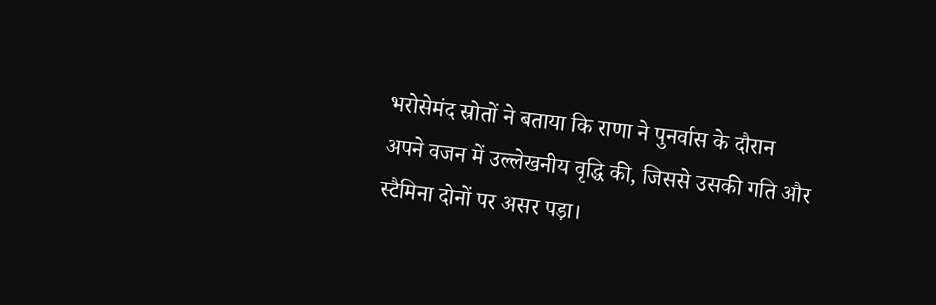भरोसेमंद स्रोतों ने बताया कि राणा ने पुनर्वास के दौरान अपने वजन में उल्लेखनीय वृद्धि की, जिससे उसकी गति और स्टैमिना दोनों पर असर पड़ा।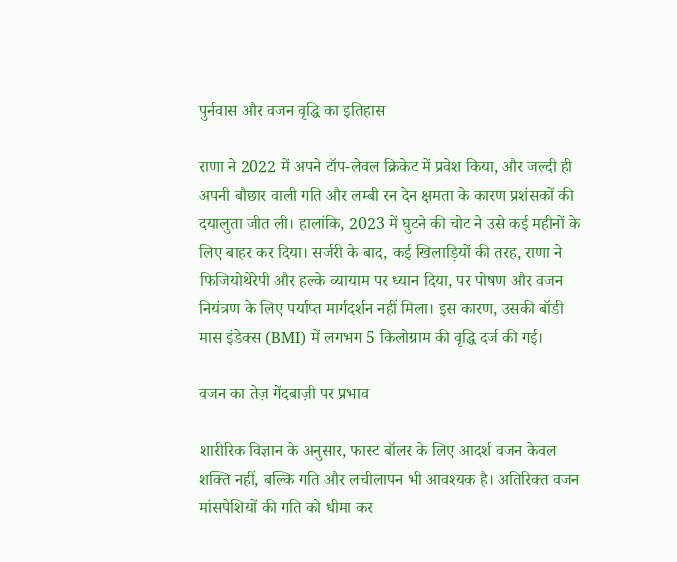पुर्नवास और वजन वृद्धि का इतिहास

राणा ने 2022 में अपने टॉप-लेवल क्रिकेट में प्रवेश किया, और जल्दी ही अपनी बौछार वाली गति और लम्बी रन देन क्षमता के कारण प्रशंसकों की दयालुता जीत ली। हालांकि, 2023 में घुटने की चोट ने उसे कई महीनों के लिए बाहर कर दिया। सर्जरी के बाद, कई खिलाड़ियों की तरह, राणा ने फिजियोथेरेपी और हल्के व्यायाम पर ध्यान दिया, पर पोषण और वजन नियंत्रण के लिए पर्याप्त मार्गदर्शन नहीं मिला। इस कारण, उसकी बॉडी मास इंडेक्स (BMI) में लगभग 5 किलोग्राम की वृद्धि दर्ज की गई।

वजन का तेज़ गेंदबाज़ी पर प्रभाव

शारीरिक विज्ञान के अनुसार, फास्ट बॉलर के लिए आदर्श वजन केवल शक्ति नहीं, बल्कि गति और लचीलापन भी आवश्यक है। अतिरिक्त वजन मांसपेशियों की गति को धीमा कर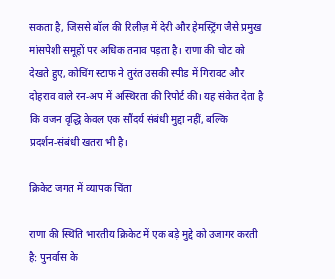सकता है, जिससे बॉल की रिलीज़ में देरी और हेमस्ट्रिंग जैसे प्रमुख मांसपेशी समूहों पर अधिक तनाव पड़ता है। राणा की चोट को देखते हुए, कोचिंग स्टाफ ने तुरंत उसकी स्पीड में गिरावट और दोहराव वाले रन‑अप में अस्थिरता की रिपोर्ट की। यह संकेत देता है कि वजन वृद्धि केवल एक सौंदर्य संबंधी मुद्दा नहीं, बल्कि प्रदर्शन‑संबंधी खतरा भी है।

क्रिकेट जगत में व्यापक चिंता

राणा की स्थिति भारतीय क्रिकेट में एक बड़े मुद्दे को उजागर करती है: पुनर्वास के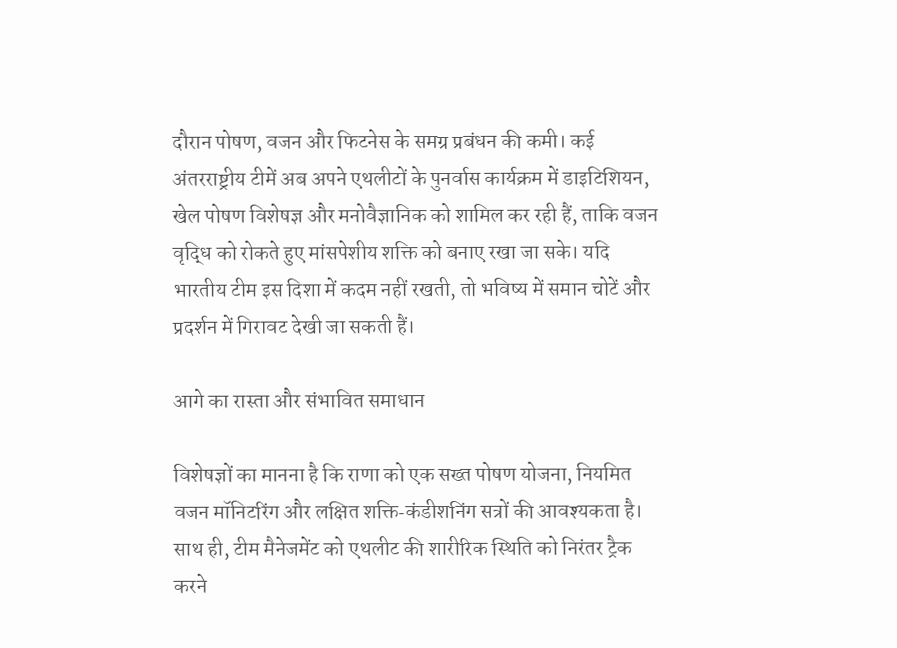दौरान पोषण, वजन और फिटनेस के समग्र प्रबंधन की कमी। कई अंतरराष्ट्रीय टीमें अब अपने एथलीटों के पुनर्वास कार्यक्रम में डाइटिशियन, खेल पोषण विशेषज्ञ और मनोवैज्ञानिक को शामिल कर रही हैं, ताकि वजन वृद्धि को रोकते हुए मांसपेशीय शक्ति को बनाए रखा जा सके। यदि भारतीय टीम इस दिशा में कदम नहीं रखती, तो भविष्य में समान चोटें और प्रदर्शन में गिरावट देखी जा सकती हैं।

आगे का रास्ता और संभावित समाधान

विशेषज्ञों का मानना है कि राणा को एक सख्त पोषण योजना, नियमित वजन मॉनिटरिंग और लक्षित शक्ति‑कंडीशनिंग सत्रों की आवश्यकता है। साथ ही, टीम मैनेजमेंट को एथलीट की शारीरिक स्थिति को निरंतर ट्रैक करने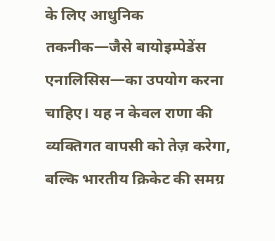के लिए आधुनिक तकनीक—जैसे बायोइम्पेडेंस एनालिसिस—का उपयोग करना चाहिए। यह न केवल राणा की व्यक्तिगत वापसी को तेज़ करेगा, बल्कि भारतीय क्रिकेट की समग्र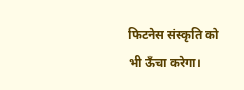फिटनेस संस्कृति को भी ऊँचा करेगा।